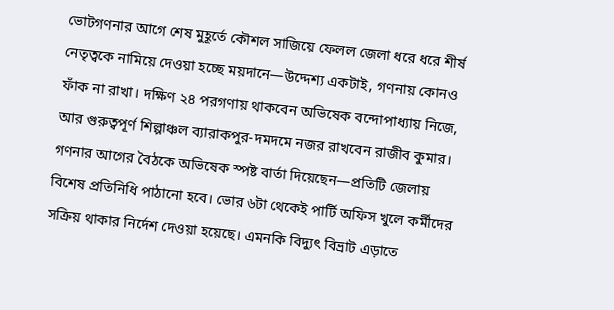ভোটগণনার আগে শেষ মুহূর্তে কৌশল সাজিয়ে ফেলল জেলা ধরে ধরে শীর্ষ নেতৃত্বকে নামিয়ে দেওয়া হচ্ছে ময়দানে—উদ্দেশ্য একটাই, গণনায় কোনও ফাঁক না রাখা। দক্ষিণ ২৪ পরগণায় থাকবেন অভিষেক বন্দোপাধ্যায় নিজে, আর গুরুত্বপূর্ণ শিল্পাঞ্চল ব্যারাকপুর-দমদমে নজর রাখবেন রাজীব কুমার।
গণনার আগের বৈঠকে অভিষেক স্পষ্ট বার্তা দিয়েছেন—প্রতিটি জেলায় বিশেষ প্রতিনিধি পাঠানো হবে। ভোর ৬টা থেকেই পার্টি অফিস খুলে কর্মীদের সক্রিয় থাকার নির্দেশ দেওয়া হয়েছে। এমনকি বিদ্যুৎ বিভ্রাট এড়াতে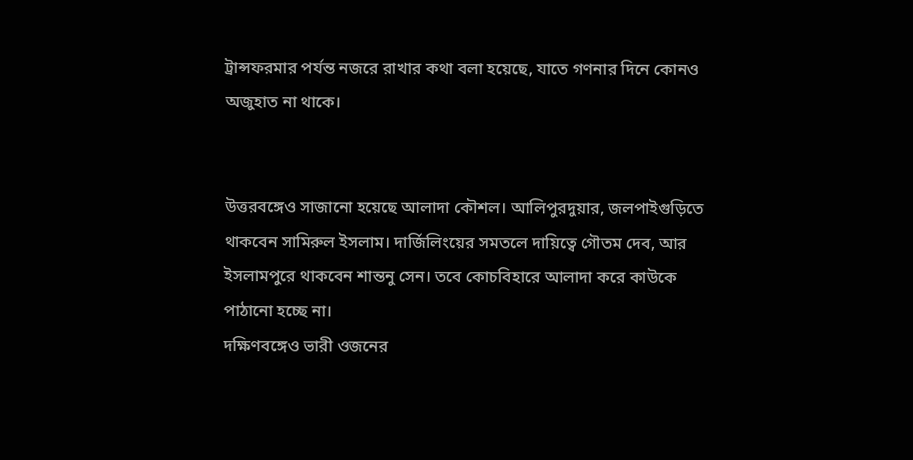ট্রান্সফরমার পর্যন্ত নজরে রাখার কথা বলা হয়েছে, যাতে গণনার দিনে কোনও অজুহাত না থাকে।


উত্তরবঙ্গেও সাজানো হয়েছে আলাদা কৌশল। আলিপুরদুয়ার, জলপাইগুড়িতে থাকবেন সামিরুল ইসলাম। দার্জিলিংয়ের সমতলে দায়িত্বে গৌতম দেব, আর ইসলামপুরে থাকবেন শান্তনু সেন। তবে কোচবিহারে আলাদা করে কাউকে পাঠানো হচ্ছে না।
দক্ষিণবঙ্গেও ভারী ওজনের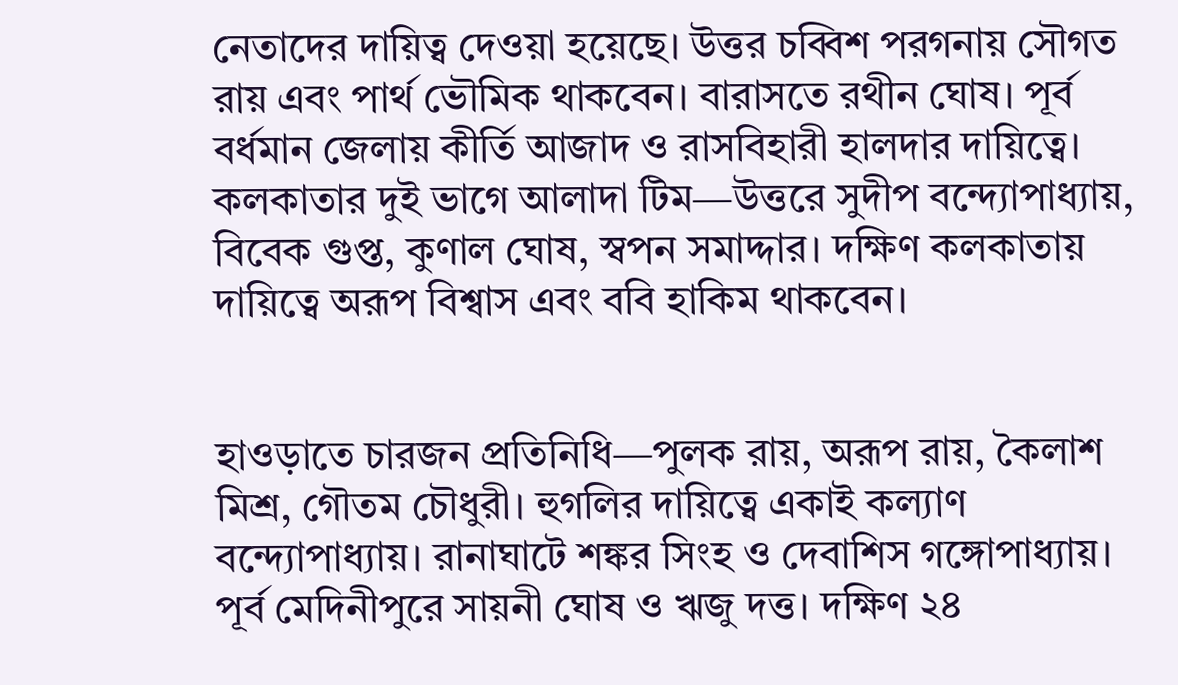নেতাদের দায়িত্ব দেওয়া হয়েছে। উত্তর চব্বিশ পরগনায় সৌগত রায় এবং পার্থ ভৌমিক থাকবেন। বারাসতে রথীন ঘোষ। পূর্ব বর্ধমান জেলায় কীর্তি আজাদ ও রাসবিহারী হালদার দায়িত্বে।
কলকাতার দুই ভাগে আলাদা টিম—উত্তরে সুদীপ বন্দ্যোপাধ্যায়, বিবেক গুপ্ত, কুণাল ঘোষ, স্বপন সমাদ্দার। দক্ষিণ কলকাতায় দায়িত্বে অরূপ বিশ্বাস এবং ববি হাকিম থাকবেন।


হাওড়াতে চারজন প্রতিনিধি—পুলক রায়, অরূপ রায়, কৈলাশ মিশ্র, গৌতম চৌধুরী। হুগলির দায়িত্বে একাই কল্যাণ বন্দ্যোপাধ্যায়। রানাঘাটে শঙ্কর সিংহ ও দেবাশিস গঙ্গোপাধ্যায়।
পূর্ব মেদিনীপুরে সায়নী ঘোষ ও ঋজু দত্ত। দক্ষিণ ২৪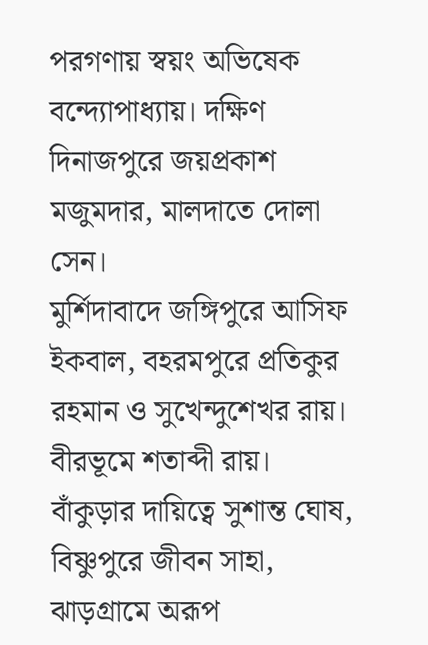পরগণায় স্বয়ং অভিষেক বন্দ্যোপাধ্যায়। দক্ষিণ দিনাজপুরে জয়প্রকাশ মজুমদার, মালদাতে দোলা সেন।
মুর্শিদাবাদে জঙ্গিপুরে আসিফ ইকবাল, বহরমপুরে প্রতিকুর রহমান ও সুখেন্দুশেখর রায়। বীরভূমে শতাব্দী রায়।
বাঁকুড়ার দায়িত্বে সুশান্ত ঘোষ, বিষ্ণুপুরে জীবন সাহা, ঝাড়গ্রামে অরূপ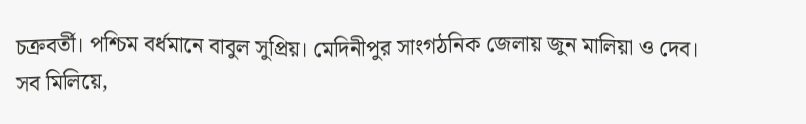চক্রবর্তী। পশ্চিম বর্ধমানে বাবুল সুপ্রিয়। মেদিনীপুর সাংগঠনিক জেলায় জুন মালিয়া ও দেব।
সব মিলিয়ে,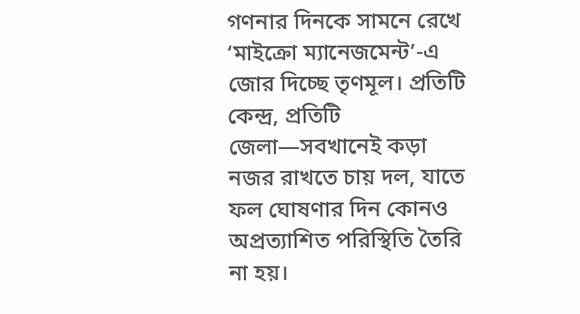গণনার দিনকে সামনে রেখে ‘মাইক্রো ম্যানেজমেন্ট’-এ জোর দিচ্ছে তৃণমূল। প্রতিটি কেন্দ্র, প্রতিটি জেলা—সবখানেই কড়া নজর রাখতে চায় দল, যাতে ফল ঘোষণার দিন কোনও অপ্রত্যাশিত পরিস্থিতি তৈরি না হয়।